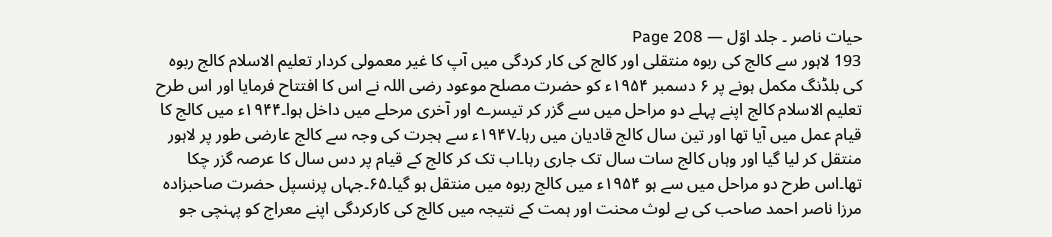حیات ناصر ۔ جلد اوّل — Page 208
193 لاہور سے کالج کی ربوہ منتقلی اور کالج کی کار کردگی میں آپ کا غیر معمولی کردار تعلیم الاسلام کالج ربوہ کی بلڈنگ مکمل ہونے پر ۶ دسمبر ۱۹۵۴ء کو حضرت مصلح موعود رضی اللہ نے اس کا افتتاح فرمایا اور اس طرح تعلیم الاسلام کالج اپنے پہلے دو مراحل میں سے گزر کر تیسرے اور آخری مرحلے میں داخل ہوا۔۱۹۴۴ء میں کالج کا قیام عمل میں آیا تھا اور تین سال کالج قادیان میں رہا۔۱۹۴۷ء سے ہجرت کی وجہ سے کالج عارضی طور پر لاہور منتقل کر لیا گیا اور وہاں کالج سات سال تک جاری رہا۔اب تک کر کالج کے قیام پر دس سال کا عرصہ گزر چکا تھا۔اس طرح دو مراحل میں سے ہو ۱۹۵۴ء میں کالج ربوہ میں منتقل ہو گیا۔۶۵۔جہاں پرنسپل حضرت صاحبزادہ مرزا ناصر احمد صاحب کی بے لوث محنت اور ہمت کے نتیجہ میں کالج کی کارکردگی اپنے معراج کو پہنچی جو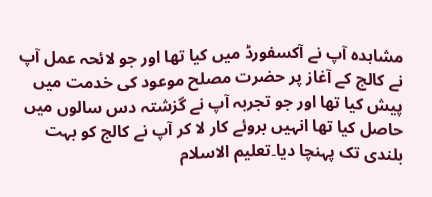مشاہدہ آپ نے آکسفورڈ میں کیا تھا اور جو لائحہ عمل آپ نے کالج کے آغاز پر حضرت مصلح موعود کی خدمت میں پیش کیا تھا اور جو تجربہ آپ نے گزشتہ دس سالوں میں حاصل کیا تھا انہیں بروئے کار لا کر آپ نے کالج کو بہت بلندی تک پہنچا دیا۔تعلیم الاسلام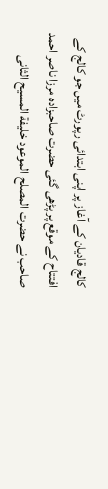کالج قادیان کے آغاز پر اپنی ابتدائی رپورٹ میں جو کالج کے افتتاح کے موقع پر پڑھی گئی حضرت صاحبزادہ مرزا ناصر احمد صاحب نے حضرت المصلح الموعود خلیفة المسیح الثانی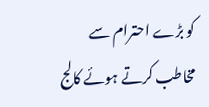کو بڑے احترام سے مخاطب کرتے ہوئے کالج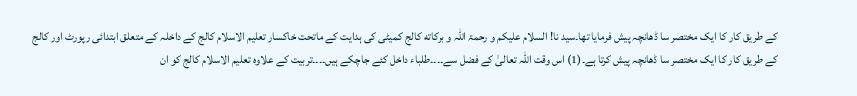کے طریق کار کا ایک مختصر سا ڈھانچہ پیش فرمایا تھا۔سید نا! السلام علیکم و رحمۃ اللہ و برکاته کالج کمیٹی کی ہدایت کے ماتحت خاکسار تعلیم الاسلام کالج کے داخلہ کے متعلق ابتدائی رپورٹ اور کالج کے طریق کار کا ایک مختصر سا ڈھانچہ پیش کرتا ہے۔(1) اس وقت اللہ تعالیٰ کے فضل سے۔۔۔۔طلباء داخل کئے جاچکے ہیں۔۔۔۔تربیت کے علاوہ تعلیم الاسلام کالج کو ان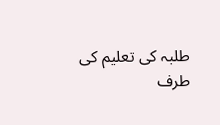طلبہ کی تعلیم کی طرف